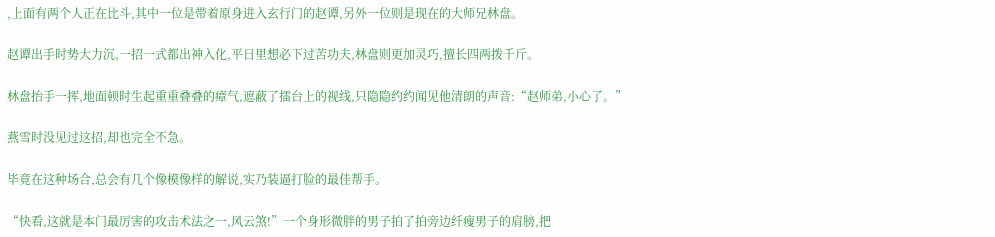,上面有两个人正在比斗,其中一位是带着原身进入玄行门的赵谭,另外一位则是现在的大师兄林盘。

赵谭出手时势大力沉,一招一式都出神入化,平日里想必下过苦功夫,林盘则更加灵巧,擅长四两拨千斤。

林盘抬手一挥,地面顿时生起重重叠叠的瘴气,遮蔽了擂台上的视线,只隐隐约约闻见他清朗的声音:“赵师弟,小心了。”

燕雪时没见过这招,却也完全不急。

毕竟在这种场合,总会有几个像模像样的解说,实乃装逼打脸的最佳帮手。

“快看,这就是本门最厉害的攻击术法之一,风云煞!”一个身形微胖的男子拍了拍旁边纤瘦男子的肩膀,把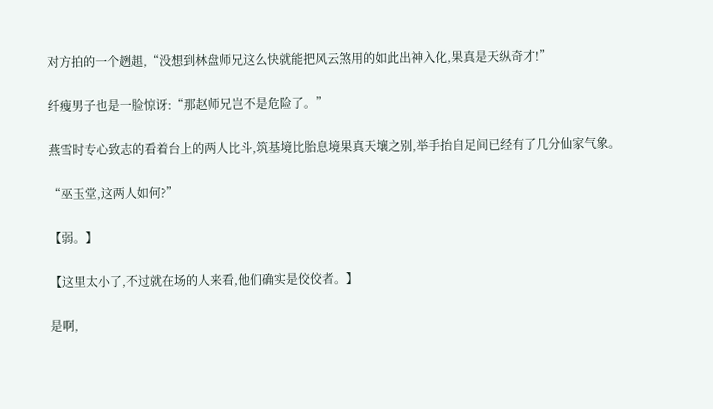对方拍的一个趔趄,“没想到林盘师兄这么快就能把风云煞用的如此出神入化,果真是天纵奇才!”

纤瘦男子也是一脸惊讶:“那赵师兄岂不是危险了。”

燕雪时专心致志的看着台上的两人比斗,筑基境比胎息境果真天壤之别,举手抬自足间已经有了几分仙家气象。

“巫玉堂,这两人如何?”

【弱。】

【这里太小了,不过就在场的人来看,他们确实是佼佼者。】

是啊,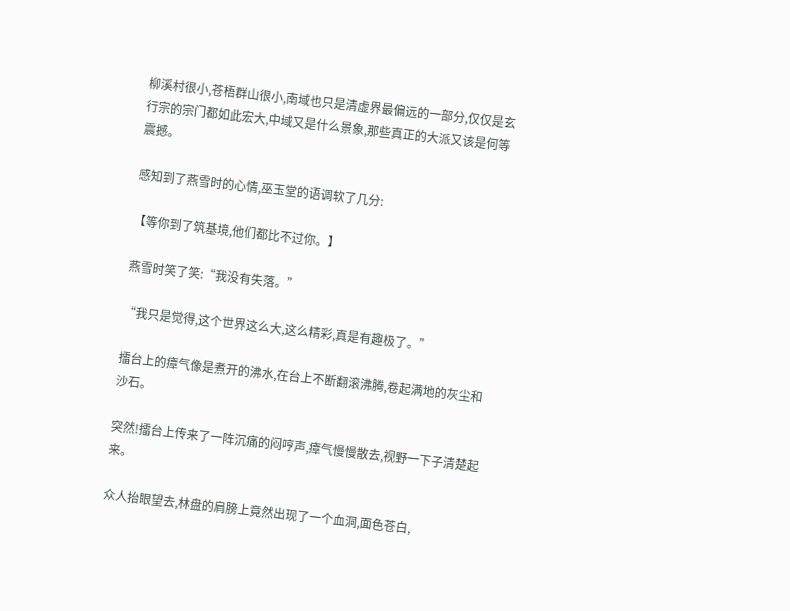柳溪村很小,苍梧群山很小,南域也只是清虚界最偏远的一部分,仅仅是玄行宗的宗门都如此宏大,中域又是什么景象,那些真正的大派又该是何等震撼。

感知到了燕雪时的心情,巫玉堂的语调软了几分:

【等你到了筑基境,他们都比不过你。】

燕雪时笑了笑:“我没有失落。”

“我只是觉得,这个世界这么大,这么精彩,真是有趣极了。”

擂台上的瘴气像是煮开的沸水,在台上不断翻滚沸腾,卷起满地的灰尘和沙石。

突然!擂台上传来了一阵沉痛的闷哼声,瘴气慢慢散去,视野一下子清楚起来。

众人抬眼望去,林盘的肩膀上竟然出现了一个血洞,面色苍白,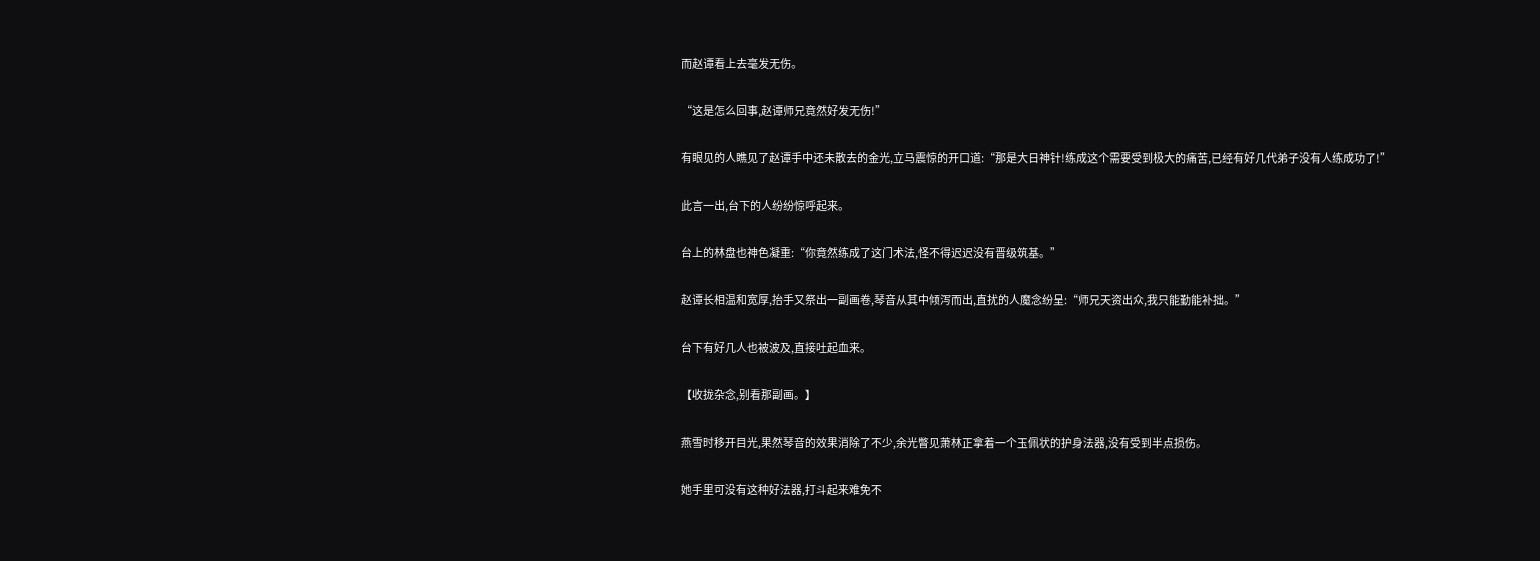而赵谭看上去毫发无伤。

“这是怎么回事,赵谭师兄竟然好发无伤!”

有眼见的人瞧见了赵谭手中还未散去的金光,立马震惊的开口道:“那是大日神针!练成这个需要受到极大的痛苦,已经有好几代弟子没有人练成功了!”

此言一出,台下的人纷纷惊呼起来。

台上的林盘也神色凝重:“你竟然练成了这门术法,怪不得迟迟没有晋级筑基。”

赵谭长相温和宽厚,抬手又祭出一副画卷,琴音从其中倾泻而出,直扰的人魔念纷呈:“师兄天资出众,我只能勤能补拙。”

台下有好几人也被波及,直接吐起血来。

【收拢杂念,别看那副画。】

燕雪时移开目光,果然琴音的效果消除了不少,余光瞥见萧林正拿着一个玉佩状的护身法器,没有受到半点损伤。

她手里可没有这种好法器,打斗起来难免不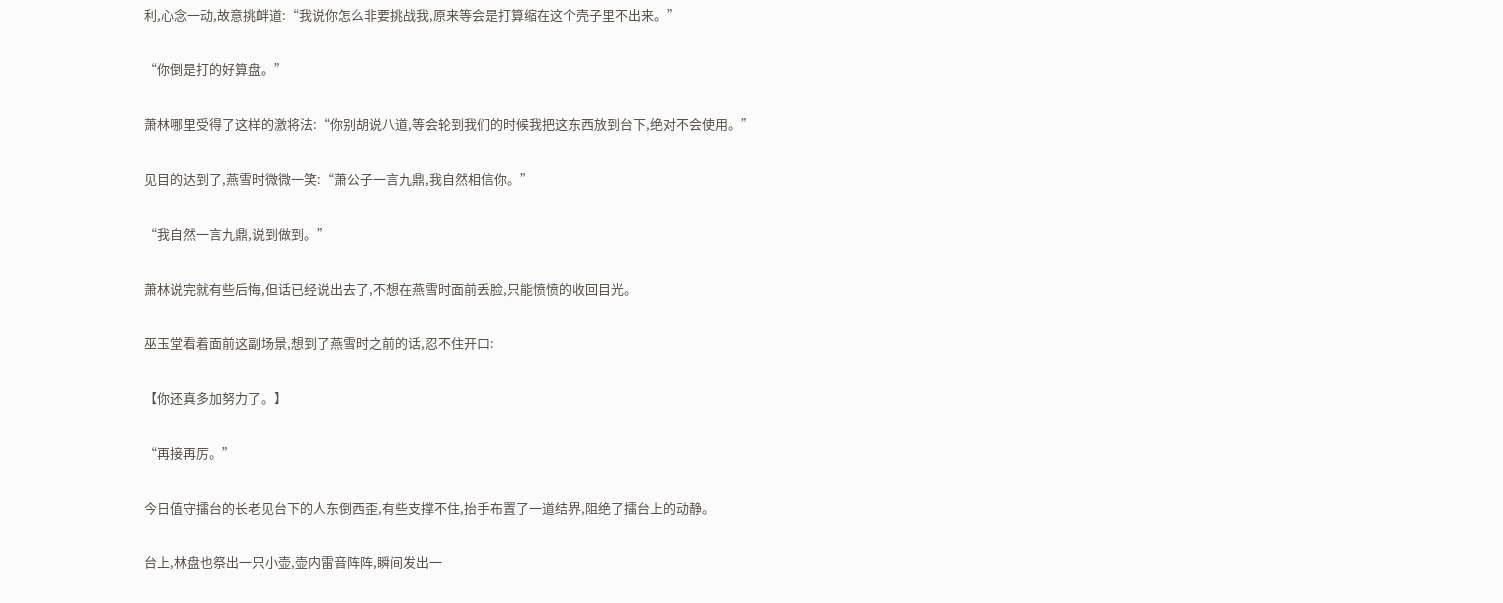利,心念一动,故意挑衅道:“我说你怎么非要挑战我,原来等会是打算缩在这个壳子里不出来。”

“你倒是打的好算盘。”

萧林哪里受得了这样的激将法:“你别胡说八道,等会轮到我们的时候我把这东西放到台下,绝对不会使用。”

见目的达到了,燕雪时微微一笑:“萧公子一言九鼎,我自然相信你。”

“我自然一言九鼎,说到做到。”

萧林说完就有些后悔,但话已经说出去了,不想在燕雪时面前丢脸,只能愤愤的收回目光。

巫玉堂看着面前这副场景,想到了燕雪时之前的话,忍不住开口:

【你还真多加努力了。】

“再接再厉。”

今日值守擂台的长老见台下的人东倒西歪,有些支撑不住,抬手布置了一道结界,阻绝了擂台上的动静。

台上,林盘也祭出一只小壶,壶内雷音阵阵,瞬间发出一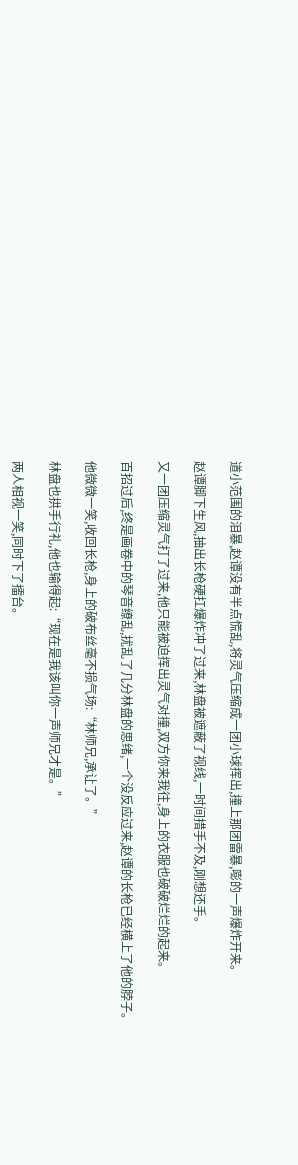道小范围的泪暴,赵谭没有半点慌乱,将灵气压缩成一团小球挥出,撞上那团雷暴,嘭的一声爆炸开来。

赵谭脚下生风,抽出长枪硬扛爆炸冲了过来,林盘被遮蔽了视线,一时间措手不及,刚想还手。

又一团压缩灵气打了过来,他只能被迫挥出灵气对撞,双方你来我往,身上的衣服也破破烂烂的起来。

百招过后,终是画卷中的琴音缭乱,扰乱了几分林盘的思绪,一个没反应过来,赵谭的长枪已经横上了他的脖子。

他微微一笑,收回长枪,身上的破布丝毫不损气场:“林师兄,承让了。”

林盘也拱手行礼,他也输得起:“现在是我该叫你一声师兄才是。”

两人相视一笑,同时下了擂台。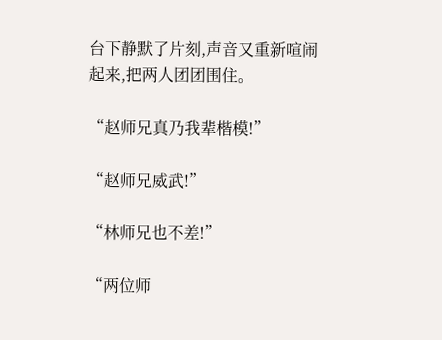台下静默了片刻,声音又重新喧闹起来,把两人团团围住。

“赵师兄真乃我辈楷模!”

“赵师兄威武!”

“林师兄也不差!”

“两位师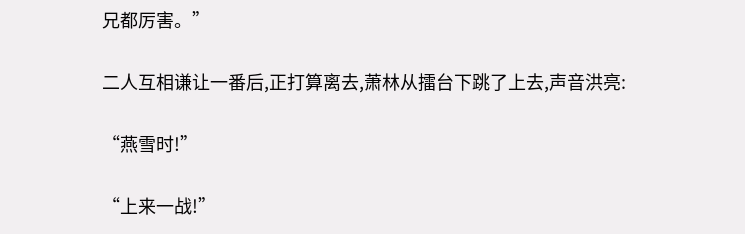兄都厉害。”

二人互相谦让一番后,正打算离去,萧林从擂台下跳了上去,声音洪亮:

“燕雪时!”

“上来一战!”